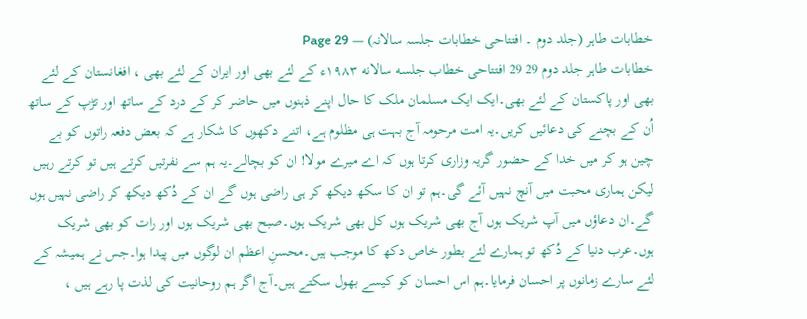خطابات طاہر (جلد دوم ۔ افتتاحی خطابات جلسہ سالانہ) — Page 29
خطابات طاہر جلد دوم 29 29 افتتاحی خطاب جلسه سالانه ۱۹۸۳ء کے لئے بھی اور ایران کے لئے بھی ، افغانستان کے لئے بھی اور پاکستان کے لئے بھی۔ایک ایک مسلمان ملک کا حال اپنے ذہنوں میں حاضر کر کے درد کے ساتھ اور تڑپ کے ساتھ اُن کے بچنے کی دعائیں کریں۔یہ امت مرحومہ آج بہت ہی مظلوم ہے، اتنے دکھوں کا شکار ہے کہ بعض دفعہ راتوں کو بے چین ہو کر میں خدا کے حضور گریہ وزاری کرتا ہوں کہ اے میرے مولا! ان کو بچالے۔یہ ہم سے نفرتیں کرتے ہیں تو کرتے رہیں لیکن ہماری محبت میں آنچ نہیں آئے گی۔ہم تو ان کا سکھ دیکھ کر ہی راضی ہوں گے ان کے دُکھ دیکھ کر راضی نہیں ہوں گے۔ان دعاؤں میں آپ شریک ہوں آج بھی شریک ہوں کل بھی شریک ہوں۔صبح بھی شریک ہوں اور رات کو بھی شریک ہوں۔عرب دنیا کے دُکھ تو ہمارے لئے بطور خاص دکھ کا موجب ہیں۔محسنِ اعظم ان لوگوں میں پیدا ہوا۔جس نے ہمیشہ کے لئے سارے زمانوں پر احسان فرمایا۔ہم اس احسان کو کیسے بھول سکتے ہیں۔آج اگر ہم روحانیت کی لذت پا رہے ہیں ،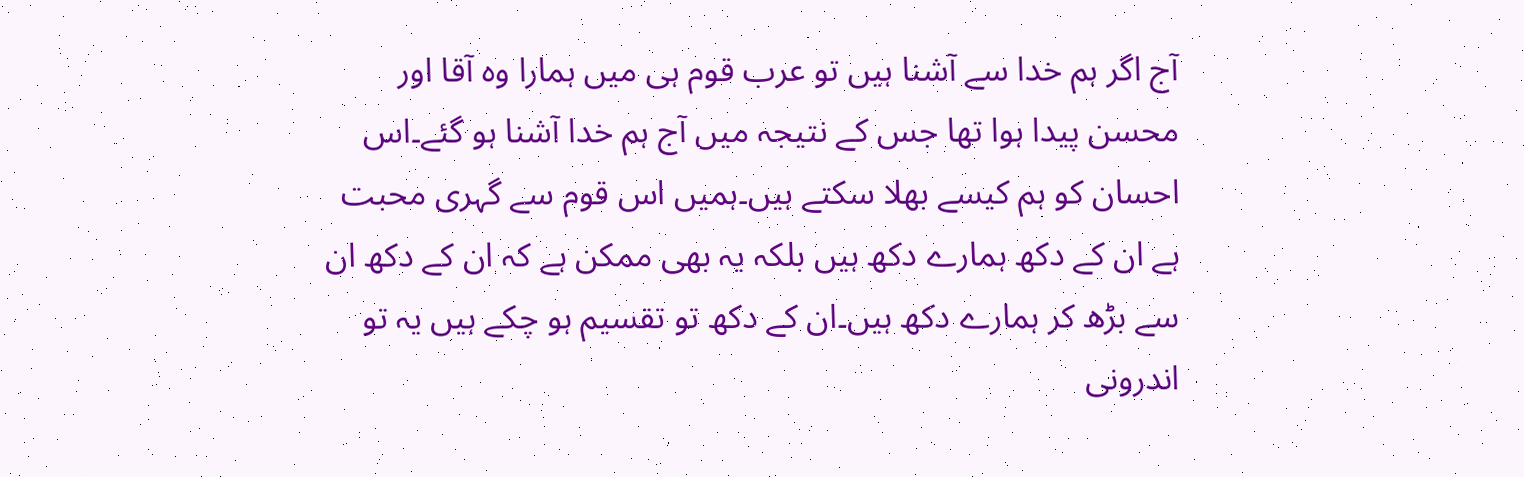آج اگر ہم خدا سے آشنا ہیں تو عرب قوم ہی میں ہمارا وہ آقا اور محسن پیدا ہوا تھا جس کے نتیجہ میں آج ہم خدا آشنا ہو گئے۔اس احسان کو ہم کیسے بھلا سکتے ہیں۔ہمیں اس قوم سے گہری محبت ہے ان کے دکھ ہمارے دکھ ہیں بلکہ یہ بھی ممکن ہے کہ ان کے دکھ ان سے بڑھ کر ہمارے دکھ ہیں۔ان کے دکھ تو تقسیم ہو چکے ہیں یہ تو اندرونی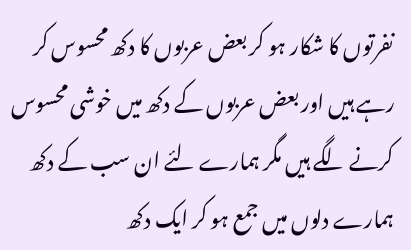نفرتوں کا شکار ہو کر بعض عربوں کا دکھ محسوس کر رہے ہیں اور بعض عربوں کے دکھ میں خوشی محسوس کرنے لگے ہیں مگر ہمارے لئے ان سب کے دکھ ہمارے دلوں میں جمع ہو کر ایک دکھ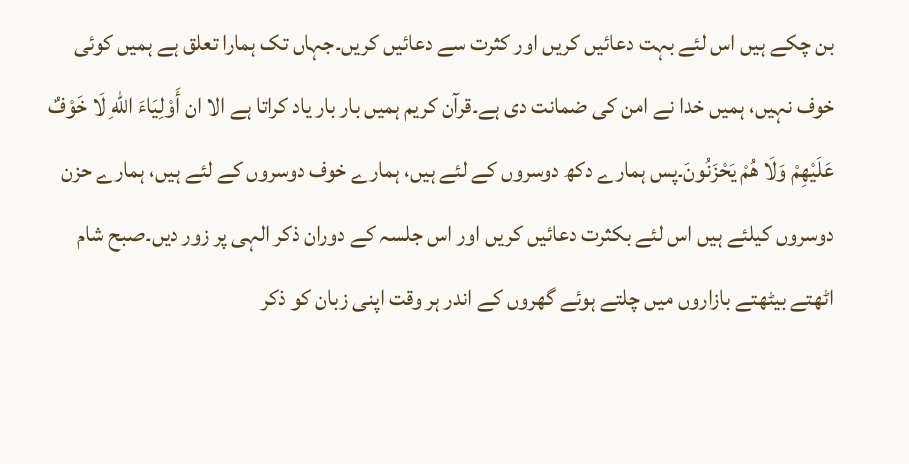بن چکے ہیں اس لئے بہت دعائیں کریں اور کثرت سے دعائیں کریں۔جہاں تک ہمارا تعلق ہے ہمیں کوئی خوف نہیں، ہمیں خدا نے امن کی ضمانت دی ہے۔قرآن کریم ہمیں بار بار یاد کراتا ہے الا ان أَوْلِيَاءَ اللهِ لَا خَوْفٌ عَلَيْهِمْ وَلَا هُمْ يَحْزَنُونَ۔پس ہمارے دکھ دوسروں کے لئے ہیں، ہمارے خوف دوسروں کے لئے ہیں، ہمارے حزن دوسروں کیلئے ہیں اس لئے بکثرت دعائیں کریں اور اس جلسہ کے دوران ذکر الہی پر زور دیں۔صبح شام اٹھتے بیٹھتے بازاروں میں چلتے ہوئے گھروں کے اندر ہر وقت اپنی زبان کو ذکر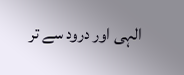الہی اور درود سے تر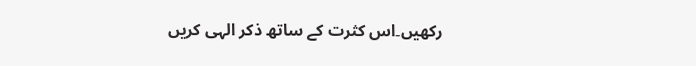رکھیں۔اس کثرت کے ساتھ ذکر الہی کریں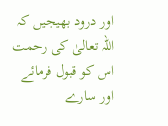اور درود بھیجیں کہ اللہ تعالیٰ کی رحمت اس کو قبول فرمائے اور سارے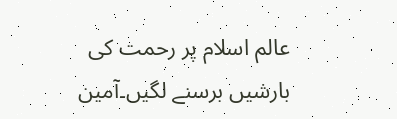عالم اسلام پر رحمت کی بارشیں برسنے لگیں۔آمین